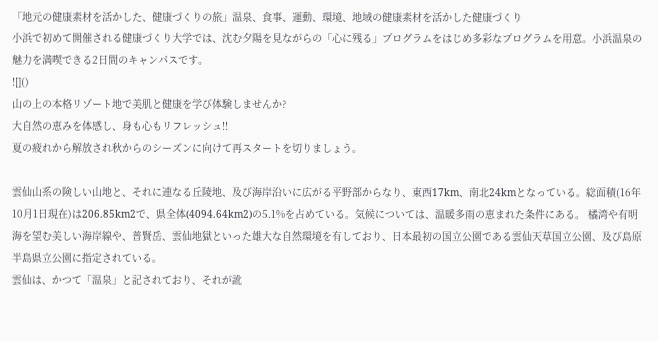「地元の健康素材を活かした、健康づくりの旅」温泉、食事、運動、環境、地域の健康素材を活かした健康づくり
小浜で初めて開催される健康づくり大学では、沈む夕陽を見ながらの「心に残る」プログラムをはじめ多彩なプログラムを用意。小浜温泉の魅力を満喫できる2日間のキャンパスです。
![]()
山の上の本格リゾート地で美肌と健康を学び体験しませんか?
大自然の恵みを体感し、身も心もリフレッシュ!!
夏の疲れから解放され秋からのシーズンに向けて再スタートを切りましょう。

雲仙山系の険しい山地と、それに連なる丘陵地、及び海岸沿いに広がる平野部からなり、東西17km、南北24kmとなっている。総面積(16年10月1日現在)は206.85km2で、県全体(4094.64km2)の5.1%を占めている。気候については、温暖多雨の恵まれた条件にある。 橘湾や有明海を望む美しい海岸線や、普賢岳、雲仙地獄といった雄大な自然環境を有しており、日本最初の国立公園である雲仙天草国立公園、及び島原半島県立公園に指定されている。
雲仙は、かつて「温泉」と記されており、それが訛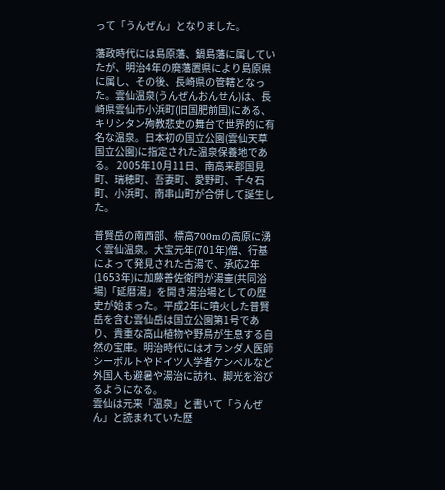って「うんぜん」となりました。

藩政時代には島原藩、鍋島藩に属していたが、明治4年の廃藩置県により島原県に属し、その後、長崎県の管轄となった。雲仙温泉(うんぜんおんせん)は、長崎県雲仙市小浜町(旧国肥前国)にある、キリシタン殉教悲史の舞台で世界的に有名な温泉。日本初の国立公園(雲仙天草国立公園)に指定された温泉保養地である。 2005年10月11日、南高来郡国見町、瑞穂町、吾妻町、愛野町、千々石町、小浜町、南串山町が合併して誕生した。

普賢岳の南西部、標高700mの高原に湧く雲仙温泉。大宝元年(701年)僧、行基によって発見された古湯で、承応2年(1653年)に加藤善佐衛門が湯壷(共同浴場)「延暦湯」を開き湯治場としての歴史が始まった。平成2年に噴火した普賢岳を含む雲仙岳は国立公園第1号であり、貴重な高山植物や野鳥が生息する自然の宝庫。明治時代にはオランダ人医師シーボルトやドイツ人学者ケンペルなど外国人も避暑や湯治に訪れ、脚光を浴びるようになる。
雲仙は元来「温泉」と書いて「うんぜん」と読まれていた歴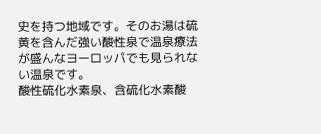史を持つ地域です。そのお湯は硫黄を含んだ強い酸性泉で温泉療法が盛んなヨーロッパでも見られない温泉です。
酸性硫化水素泉、含硫化水素酸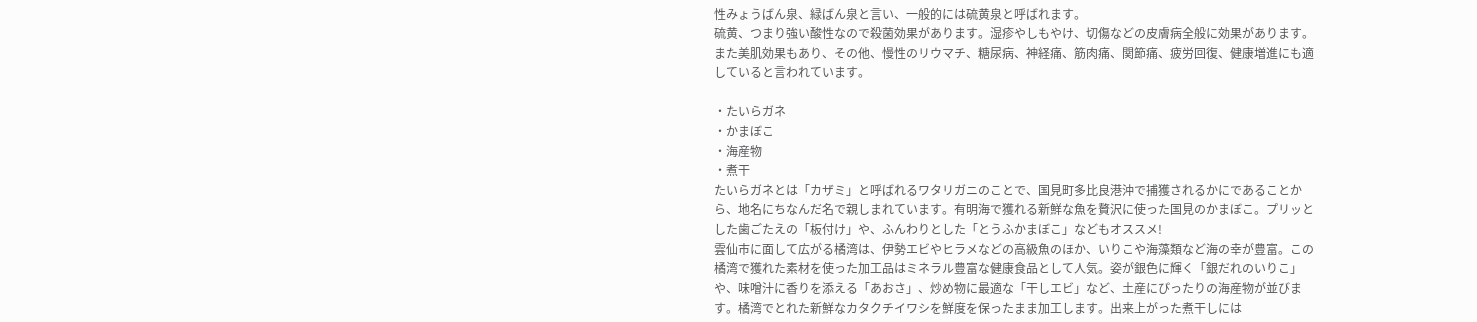性みょうばん泉、緑ばん泉と言い、一般的には硫黄泉と呼ばれます。
硫黄、つまり強い酸性なので殺菌効果があります。湿疹やしもやけ、切傷などの皮膚病全般に効果があります。また美肌効果もあり、その他、慢性のリウマチ、糖尿病、神経痛、筋肉痛、関節痛、疲労回復、健康増進にも適していると言われています。

・たいらガネ
・かまぼこ
・海産物
・煮干
たいらガネとは「カザミ」と呼ばれるワタリガニのことで、国見町多比良港沖で捕獲されるかにであることから、地名にちなんだ名で親しまれています。有明海で獲れる新鮮な魚を贅沢に使った国見のかまぼこ。プリッとした歯ごたえの「板付け」や、ふんわりとした「とうふかまぼこ」などもオススメ!
雲仙市に面して広がる橘湾は、伊勢エビやヒラメなどの高級魚のほか、いりこや海藻類など海の幸が豊富。この橘湾で獲れた素材を使った加工品はミネラル豊富な健康食品として人気。姿が銀色に輝く「銀だれのいりこ」や、味噌汁に香りを添える「あおさ」、炒め物に最適な「干しエビ」など、土産にぴったりの海産物が並びます。橘湾でとれた新鮮なカタクチイワシを鮮度を保ったまま加工します。出来上がった煮干しには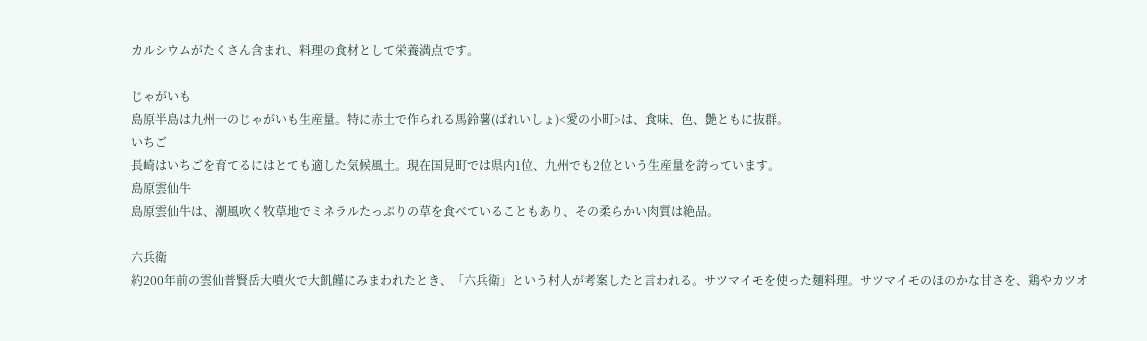カルシウムがたくさん含まれ、料理の食材として栄養満点です。

じゃがいも
島原半島は九州一のじゃがいも生産量。特に赤土で作られる馬鈴薯(ばれいしょ)<愛の小町>は、食味、色、艶ともに抜群。
いちご
長崎はいちごを育てるにはとても適した気候風土。現在国見町では県内1位、九州でも2位という生産量を誇っています。
島原雲仙牛
島原雲仙牛は、潮風吹く牧草地でミネラルたっぷりの草を食べていることもあり、その柔らかい肉質は絶品。

六兵衛
約200年前の雲仙普賢岳大噴火で大飢饉にみまわれたとき、「六兵衛」という村人が考案したと言われる。サツマイモを使った麺料理。サツマイモのほのかな甘さを、鶏やカツオ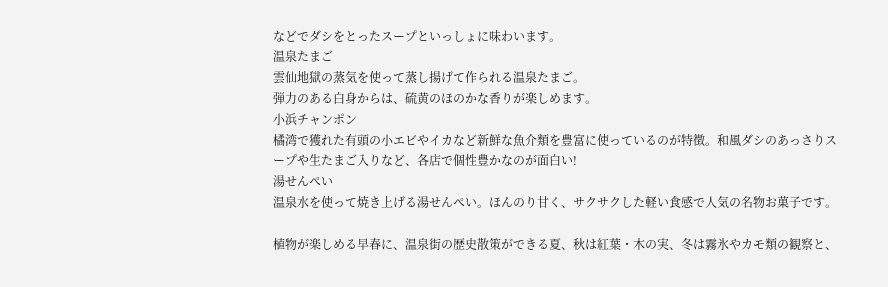などでダシをとったスープといっしょに味わいます。
温泉たまご
雲仙地獄の蒸気を使って蒸し揚げて作られる温泉たまご。
弾力のある白身からは、硫黄のほのかな香りが楽しめます。
小浜チャンポン
橘湾で獲れた有頭の小エビやイカなど新鮮な魚介類を豊富に使っているのが特徴。和風ダシのあっさりスープや生たまご入りなど、各店で個性豊かなのが面白い!
湯せんぺい
温泉水を使って焼き上げる湯せんぺい。ほんのり甘く、サクサクした軽い食感で人気の名物お菓子です。

植物が楽しめる早春に、温泉街の歴史散策ができる夏、秋は紅葉・木の実、冬は霧氷やカモ類の観察と、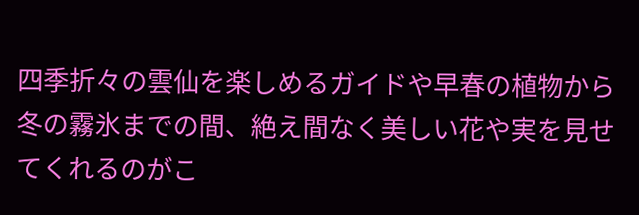四季折々の雲仙を楽しめるガイドや早春の植物から冬の霧氷までの間、絶え間なく美しい花や実を見せてくれるのがこ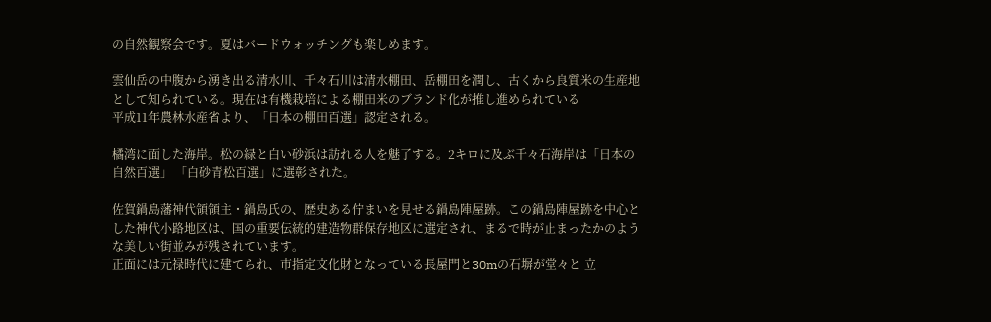の自然観察会です。夏はバードウォッチングも楽しめます。

雲仙岳の中腹から湧き出る清水川、千々石川は清水棚田、岳棚田を潤し、古くから良質米の生産地として知られている。現在は有機栽培による棚田米のブランド化が推し進められている
平成11年農林水産省より、「日本の棚田百選」認定される。

橘湾に面した海岸。松の緑と白い砂浜は訪れる人を魅了する。2キロに及ぶ千々石海岸は「日本の自然百選」 「白砂青松百選」に選彰された。

佐賀鍋島藩神代領領主・鍋島氏の、歴史ある佇まいを見せる鍋島陣屋跡。この鍋島陣屋跡を中心とした神代小路地区は、国の重要伝統的建造物群保存地区に選定され、まるで時が止まったかのような美しい街並みが残されています。
正面には元禄時代に建てられ、市指定文化財となっている長屋門と30mの石塀が堂々と 立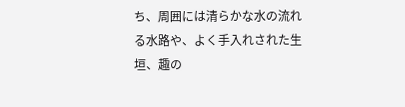ち、周囲には清らかな水の流れる水路や、よく手入れされた生垣、趣の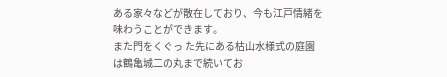ある家々などが散在しており、今も江戸情緒を味わうことができます。
また門をくぐっ た先にある枯山水様式の庭園は鶴亀城二の丸まで続いてお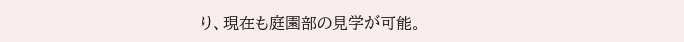り、現在も庭園部の見学が可能。